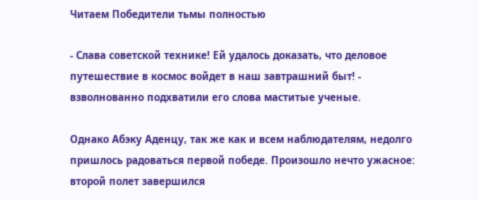Читаем Победители тьмы полностью

- Слава советской технике! Ей удалось доказать, что деловое путешествие в космос войдет в наш завтрашний быт! - взволнованно подхватили его слова маститые ученые.

Однако Абэку Аденцу, так же как и всем наблюдателям, недолго пришлось радоваться первой победе. Произошло нечто ужасное: второй полет завершился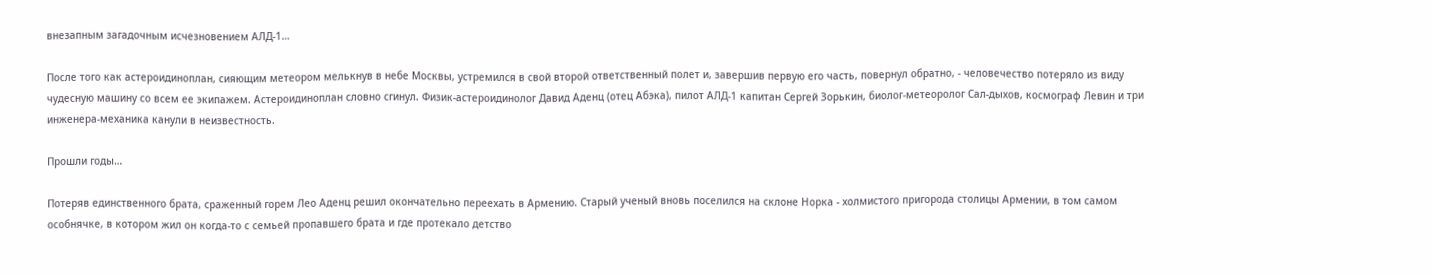внезапным загадочным исчезновением АЛД-1…

После того как астероидиноплан, сияющим метеором мелькнув в небе Москвы, устремился в свой второй ответственный полет и, завершив первую его часть, повернул обратно, - человечество потеряло из виду чудесную машину со всем ее экипажем. Астероидиноплан словно сгинул. Физик-астероидинолог Давид Аденц (отец Абэка), пилот АЛД-1 капитан Сергей Зорькин, биолог-метеоролог Сал-дыхов, космограф Левин и три инженера-механика канули в неизвестность.

Прошли годы…

Потеряв единственного брата, сраженный горем Лео Аденц решил окончательно переехать в Армению. Старый ученый вновь поселился на склоне Норка - холмистого пригорода столицы Армении, в том самом особнячке, в котором жил он когда-то с семьей пропавшего брата и где протекало детство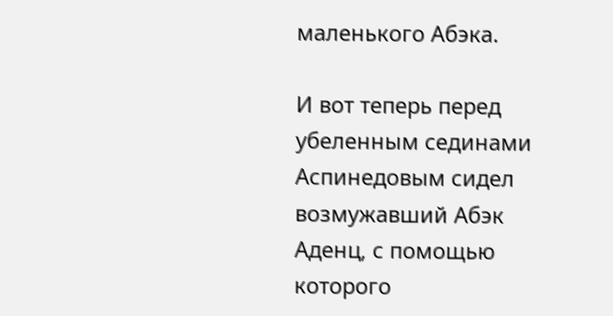маленького Абэка.

И вот теперь перед убеленным сединами Аспинедовым сидел возмужавший Абэк Аденц, с помощью которого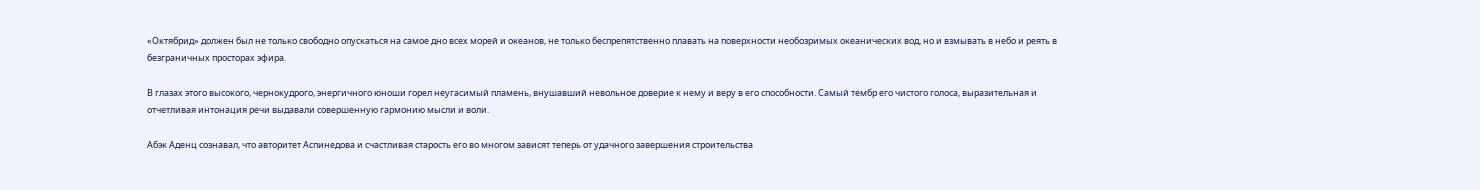«Октябрид» должен был не только свободно опускаться на самое дно всех морей и океанов, не только беспрепятственно плавать на поверхности необозримых океанических вод, но и взмывать в небо и реять в безграничных просторах эфира.

В глазах этого высокого, чернокудрого, энергичного юноши горел неугасимый пламень, внушавший невольное доверие к нему и веру в его способности. Самый тембр его чистого голоса, выразительная и отчетливая интонация речи выдавали совершенную гармонию мысли и воли.

Абэк Аденц сознавал, что авторитет Аспинедова и счастливая старость его во многом зависят теперь от удачного завершения строительства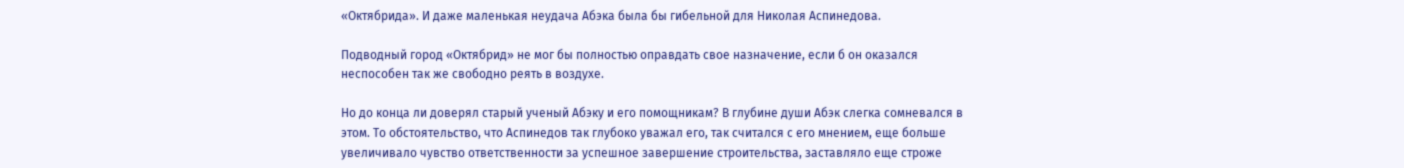«Октябрида». И даже маленькая неудача Абэка была бы гибельной для Николая Аспинедова.

Подводный город «Октябрид» не мог бы полностью оправдать свое назначение, если б он оказался неспособен так же свободно реять в воздухе.

Но до конца ли доверял старый ученый Абэку и его помощникам? В глубине души Абэк слегка сомневался в этом. То обстоятельство, что Аспинедов так глубоко уважал его, так считался с его мнением, еще больше увеличивало чувство ответственности за успешное завершение строительства, заставляло еще строже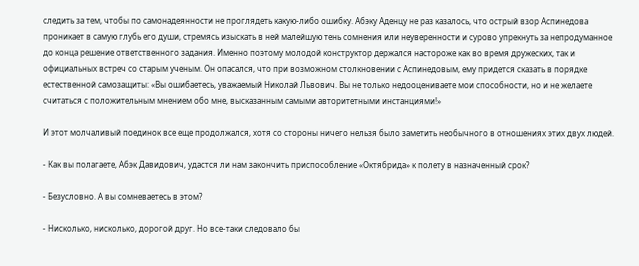следить за тем, чтобы по самонадеянности не проглядеть какую-либо ошибку. Абэку Аденцу не раз казалось, что острый взор Аспинедова проникает в самую глубь его души, стремясь изыскать в ней малейшую тень сомнения или неуверенности и сурово упрекнуть за непродуманное до конца решение ответственного задания. Именно поэтому молодой конструктор держался настороже как во время дружеских, так и официальных встреч со старым ученым. Он опасался, что при возможном столкновении с Аспинедовым, ему придется сказать в порядке естественной самозащиты: «Вы ошибаетесь, уважаемый Николай Львович. Вы не только недооцениваете мои способности, но и не желаете считаться с положительным мнением обо мне, высказанным самыми авторитетными инстанциями!»

И этот молчаливый поединок все еще продолжался, хотя со стороны ничего нельзя было заметить необычного в отношениях этих двух людей.

- Как вы полагаете, Абэк Давидович, удастся ли нам закончить приспособление «Октябрида» к полету в назначенный срок?

- Безусловно. А вы сомневаетесь в этом?

- Нисколько, нисколько, дорогой друг. Но все-таки следовало бы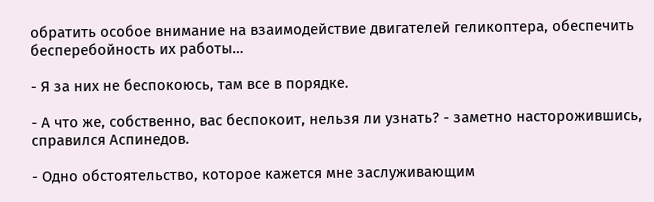обратить особое внимание на взаимодействие двигателей геликоптера, обеспечить бесперебойность их работы…

- Я за них не беспокоюсь, там все в порядке.

- А что же, собственно, вас беспокоит, нельзя ли узнать? - заметно насторожившись, справился Аспинедов.

- Одно обстоятельство, которое кажется мне заслуживающим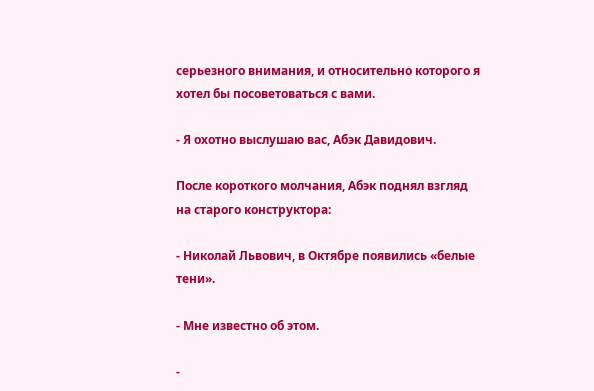серьезного внимания, и относительно которого я хотел бы посоветоваться с вами.

- Я охотно выслушаю вас, Абэк Давидович.

После короткого молчания, Абэк поднял взгляд на старого конструктора:

- Николай Львович, в Октябре появились «белые тени».

- Мне известно об этом.

-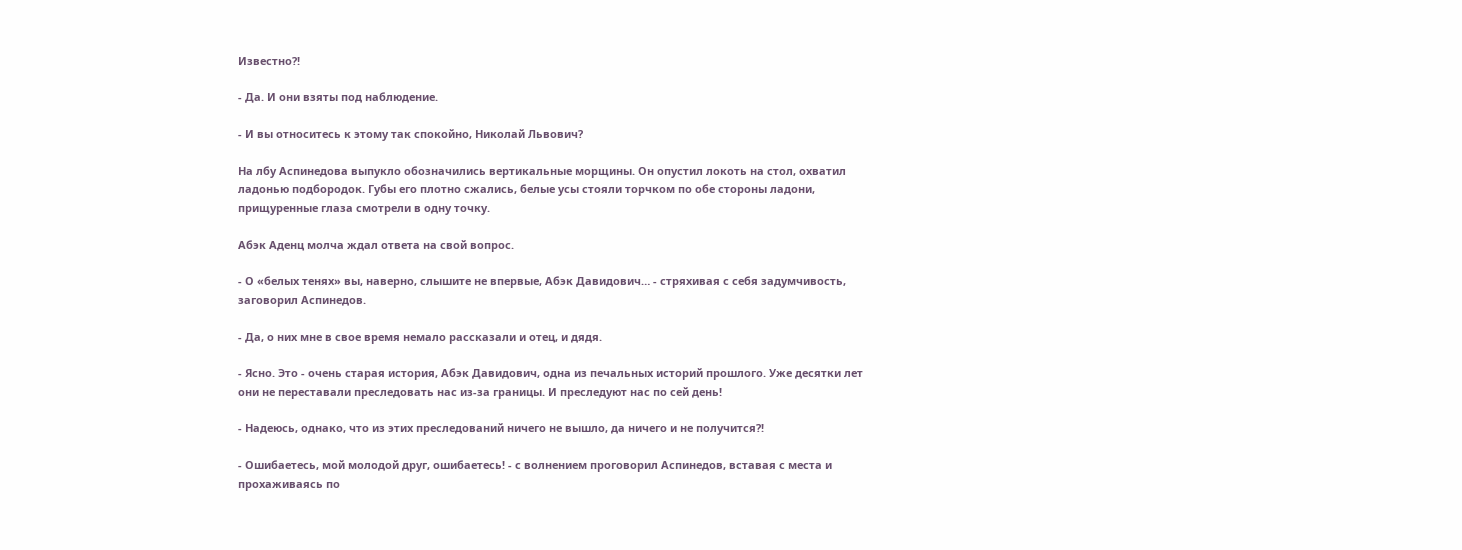Известно?!

- Да. И они взяты под наблюдение.

- И вы относитесь к этому так спокойно, Николай Львович?

На лбу Аспинедова выпукло обозначились вертикальные морщины. Он опустил локоть на стол, охватил ладонью подбородок. Губы его плотно сжались, белые усы стояли торчком по обе стороны ладони, прищуренные глаза смотрели в одну точку.

Абэк Аденц молча ждал ответа на свой вопрос.

- О «белых тенях» вы, наверно, слышите не впервые, Абэк Давидович… - стряхивая с себя задумчивость, заговорил Аспинедов.

- Да, о них мне в свое время немало рассказали и отец, и дядя.

- Ясно. Это - очень старая история, Абэк Давидович, одна из печальных историй прошлого. Уже десятки лет они не переставали преследовать нас из-за границы. И преследуют нас по сей день!

- Надеюсь, однако, что из этих преследований ничего не вышло, да ничего и не получится?!

- Ошибаетесь, мой молодой друг, ошибаетесь! - с волнением проговорил Аспинедов, вставая с места и прохаживаясь по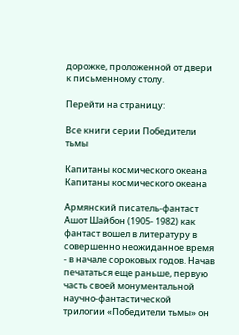дорожке, проложенной от двери к письменному столу.

Перейти на страницу:

Все книги серии Победители тьмы

Капитаны космического океана
Капитаны космического океана

Армянский писатель-фантаст Ашот Шайбон (1905- 1982) как фантаст вошел в литературу в совершенно неожиданное время - в начале сороковых годов. Начав печататься еще раньше, первую часть своей монументальной научно-фантастической трилогии «Победители тьмы» он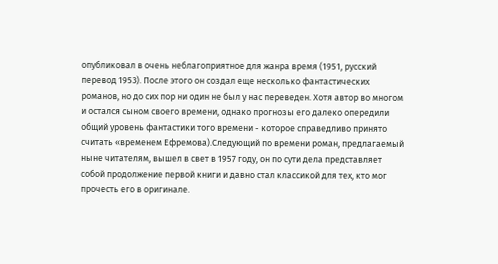опубликовал в очень неблагоприятное для жанра время (1951, русский перевод 1953). После этого он создал еще несколько фантастических романов, но до сих пор ни один не был у нас переведен. Хотя автор во многом и остался сыном своего времени, однако прогнозы его далеко опередили общий уровень фантастики того времени - которое справедливо принято считать «временем Ефремова).Следующий по времени роман, предлагаемый ныне читателям, вышел в свет в 1957 году, он по сути дела представляет собой продолжение первой книги и давно стал классикой для тех, кто мог прочесть его в оригинале.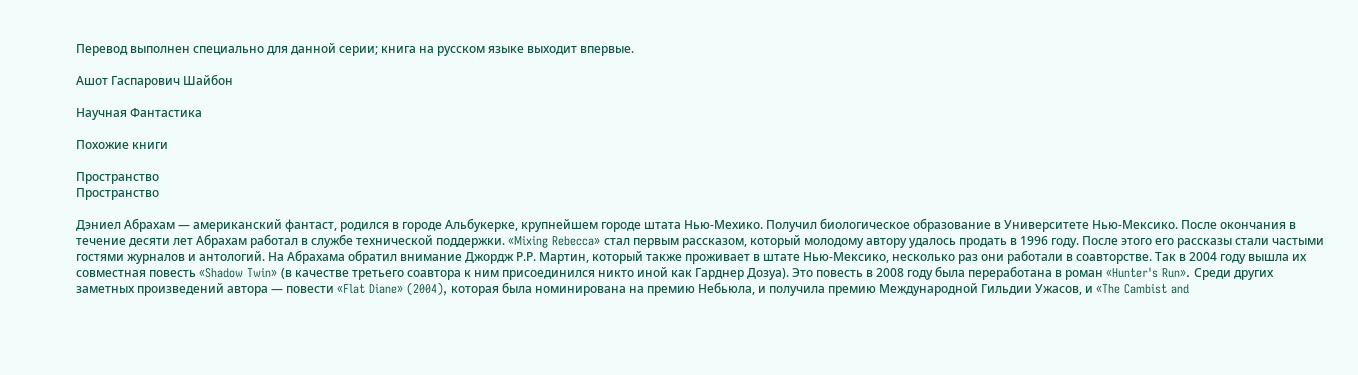Перевод выполнен специально для данной серии; книга на русском языке выходит впервые.

Ашот Гаспарович Шайбон

Научная Фантастика

Похожие книги

Пространство
Пространство

Дэниел Абрахам — американский фантаст, родился в городе Альбукерке, крупнейшем городе штата Нью-Мехико. Получил биологическое образование в Университете Нью-Мексико. После окончания в течение десяти лет Абрахам работал в службе технической поддержки. «Mixing Rebecca» стал первым рассказом, который молодому автору удалось продать в 1996 году. После этого его рассказы стали частыми гостями журналов и антологий. На Абрахама обратил внимание Джордж Р.Р. Мартин, который также проживает в штате Нью-Мексико, несколько раз они работали в соавторстве. Так в 2004 году вышла их совместная повесть «Shadow Twin» (в качестве третьего соавтора к ним присоединился никто иной как Гарднер Дозуа). Это повесть в 2008 году была переработана в роман «Hunter's Run». Среди других заметных произведений автора — повести «Flat Diane» (2004), которая была номинирована на премию Небьюла, и получила премию Международной Гильдии Ужасов, и «The Cambist and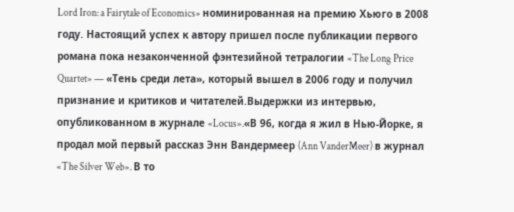Lord Iron: a Fairytale of Economics» номинированная на премию Хьюго в 2008 году. Настоящий успех к автору пришел после публикации первого романа пока незаконченной фэнтезийной тетралогии «The Long Price Quartet» — «Тень среди лета», который вышел в 2006 году и получил признание и критиков и читателей.Выдержки из интервью, опубликованном в журнале «Locus».«В 96, когда я жил в Нью-Йорке, я продал мой первый рассказ Энн Вандермеер (Ann VanderMeer) в журнал «The Silver Web». В то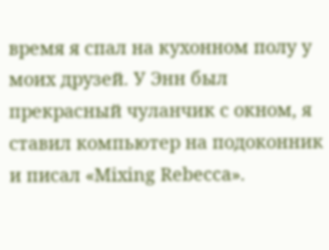время я спал на кухонном полу у моих друзей. У Энн был прекрасный чуланчик с окном, я ставил компьютер на подоконник и писал «Mixing Rebecca».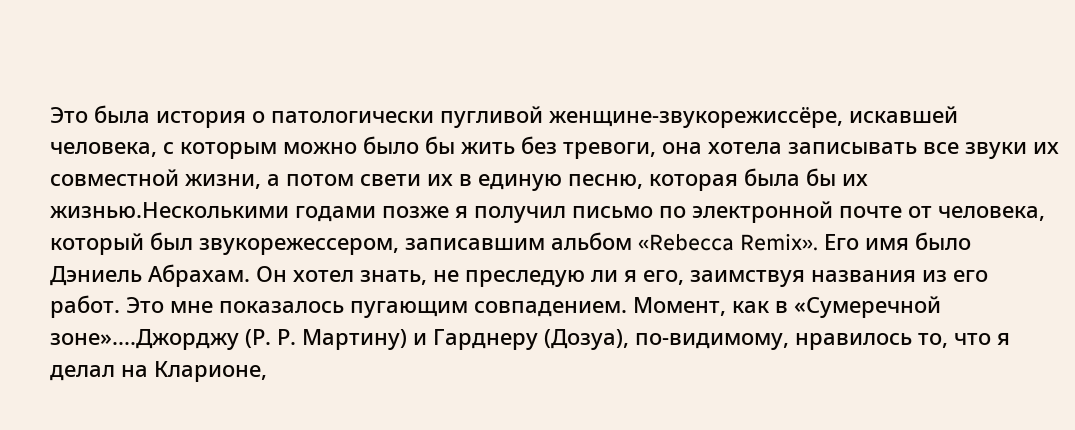Это была история о патологически пугливой женщине-звукорежиссёре, искавшей человека, с которым можно было бы жить без тревоги, она хотела записывать все звуки их совместной жизни, а потом свети их в единую песню, которая была бы их жизнью.Несколькими годами позже я получил письмо по электронной почте от человека, который был звукорежессером, записавшим альбом «Rebecca Remix». Его имя было Дэниель Абрахам. Он хотел знать, не преследую ли я его, заимствуя названия из его работ. Это мне показалось пугающим совпадением. Момент, как в «Сумеречной зоне»....Джорджу (Р. Р. Мартину) и Гарднеру (Дозуа), по-видимому, нравилось то, что я делал на Кларионе,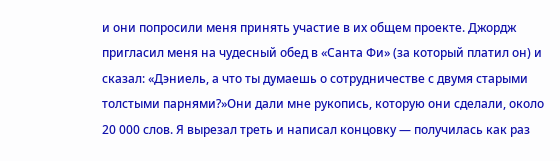и они попросили меня принять участие в их общем проекте. Джордж пригласил меня на чудесный обед в «Санта Фи» (за который платил он) и сказал: «Дэниель, а что ты думаешь о сотрудничестве с двумя старыми толстыми парнями?»Они дали мне рукопись, которую они сделали, около 20 000 слов. Я вырезал треть и написал концовку — получилась как раз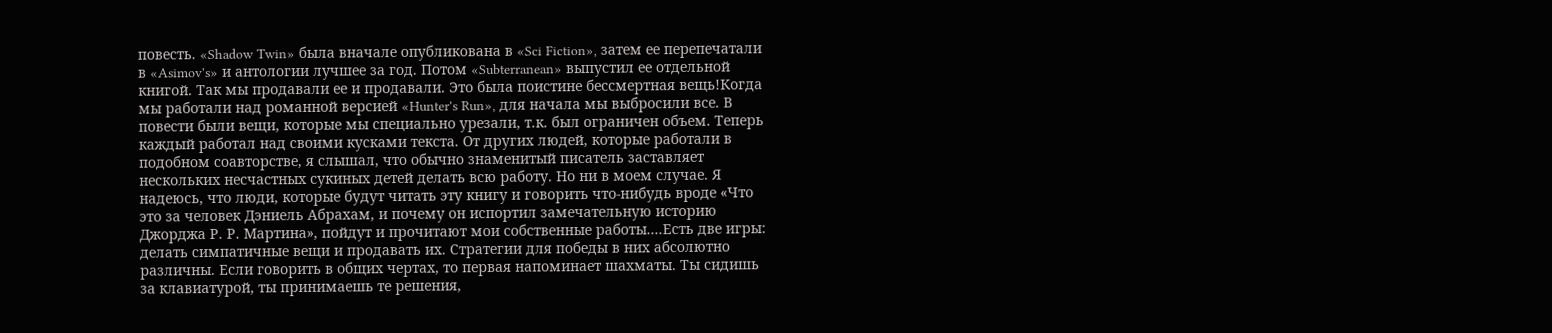повесть. «Shadow Twin» была вначале опубликована в «Sci Fiction», затем ее перепечатали в «Asimov's» и антологии лучшее за год. Потом «Subterranean» выпустил ее отдельной книгой. Так мы продавали ее и продавали. Это была поистине бессмертная вещь!Когда мы работали над романной версией «Hunter's Run», для начала мы выбросили все. В повести были вещи, которые мы специально урезали, т.к. был ограничен объем. Теперь каждый работал над своими кусками текста. От других людей, которые работали в подобном соавторстве, я слышал, что обычно знаменитый писатель заставляет нескольких несчастных сукиных детей делать всю работу. Но ни в моем случае. Я надеюсь, что люди, которые будут читать эту книгу и говорить что-нибудь вроде «Что это за человек Дэниель Абрахам, и почему он испортил замечательную историю Джорджа Р. Р. Мартина», пойдут и прочитают мои собственные работы....Есть две игры: делать симпатичные вещи и продавать их. Стратегии для победы в них абсолютно различны. Если говорить в общих чертах, то первая напоминает шахматы. Ты сидишь за клавиатурой, ты принимаешь те решения,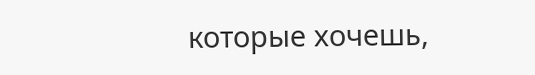которые хочешь,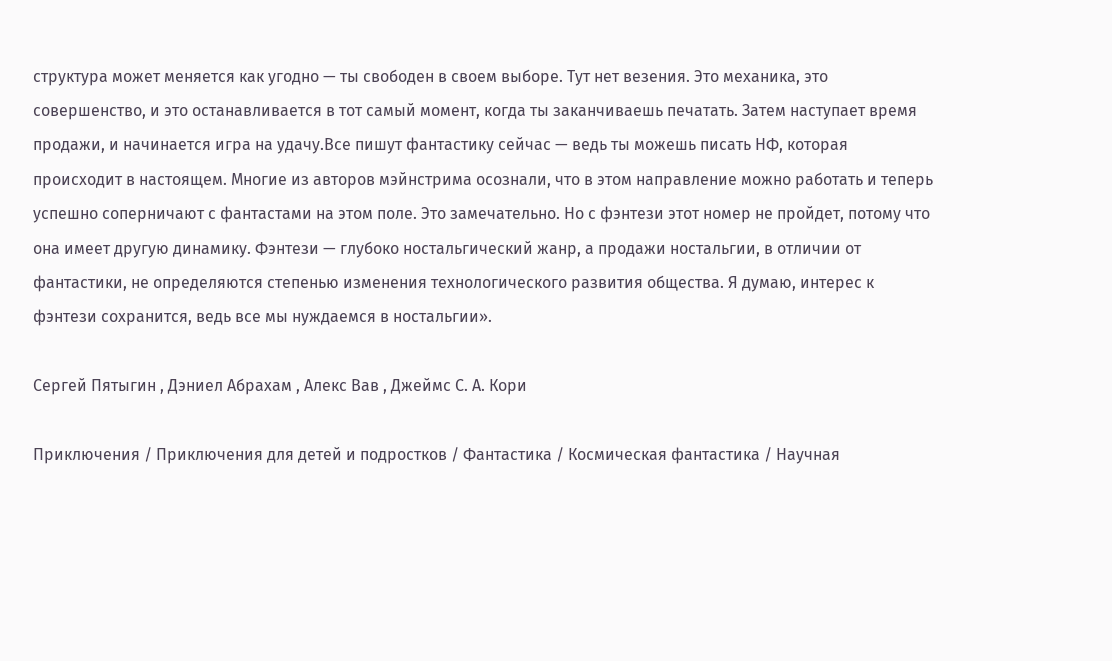структура может меняется как угодно — ты свободен в своем выборе. Тут нет везения. Это механика, это совершенство, и это останавливается в тот самый момент, когда ты заканчиваешь печатать. Затем наступает время продажи, и начинается игра на удачу.Все пишут фантастику сейчас — ведь ты можешь писать НФ, которая происходит в настоящем. Многие из авторов мэйнстрима осознали, что в этом направление можно работать и теперь успешно соперничают с фантастами на этом поле. Это замечательно. Но с фэнтези этот номер не пройдет, потому что она имеет другую динамику. Фэнтези — глубоко ностальгический жанр, а продажи ностальгии, в отличии от фантастики, не определяются степенью изменения технологического развития общества. Я думаю, интерес к фэнтези сохранится, ведь все мы нуждаемся в ностальгии».

Сергей Пятыгин , Дэниел Абрахам , Алекс Вав , Джеймс С. А. Кори

Приключения / Приключения для детей и подростков / Фантастика / Космическая фантастика / Научная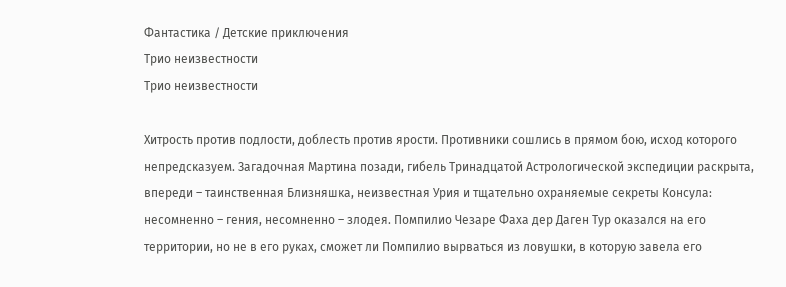Фантастика / Детские приключения
Трио неизвестности
Трио неизвестности

Хитрость против подлости, доблесть против ярости. Противники сошлись в прямом бою, исход которого непредсказуем. Загадочная Мартина позади, гибель Тринадцатой Астрологической экспедиции раскрыта, впереди – таинственная Близняшка, неизвестная Урия и тщательно охраняемые секреты Консула: несомненно – гения, несомненно – злодея. Помпилио Чезаре Фаха дер Даген Тур оказался на его территории, но не в его руках, сможет ли Помпилио вырваться из ловушки, в которую завела его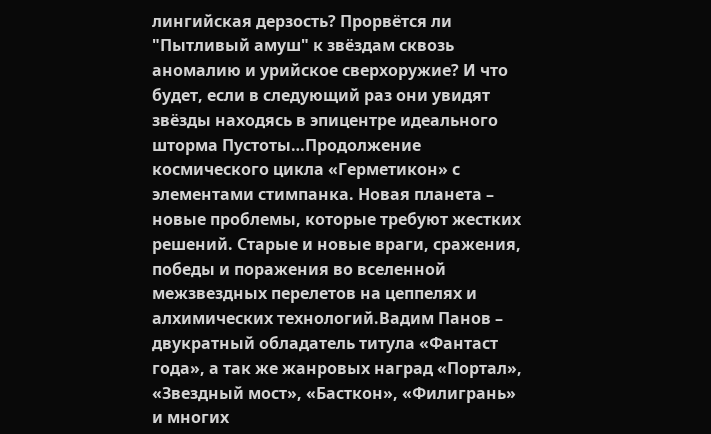лингийская дерзость? Прорвётся ли "Пытливый амуш" к звёздам сквозь аномалию и урийское сверхоружие? И что будет, если в следующий раз они увидят звёзды находясь в эпицентре идеального шторма Пустоты…Продолжение космического цикла «Герметикон» с элементами стимпанка. Новая планета – новые проблемы, которые требуют жестких решений. Старые и новые враги, сражения, победы и поражения во вселенной межзвездных перелетов на цеппелях и алхимических технологий.Вадим Панов – двукратный обладатель титула «Фантаст года», а так же жанровых наград «Портал», «Звездный мост», «Басткон», «Филигрань» и многих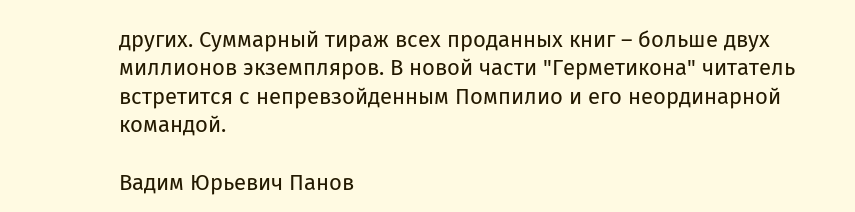других. Суммарный тираж всех проданных книг – больше двух миллионов экземпляров. В новой части "Герметикона" читатель встретится с непревзойденным Помпилио и его неординарной командой.

Вадим Юрьевич Панов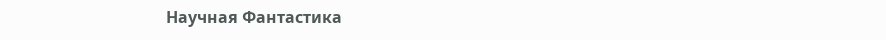Научная Фантастика